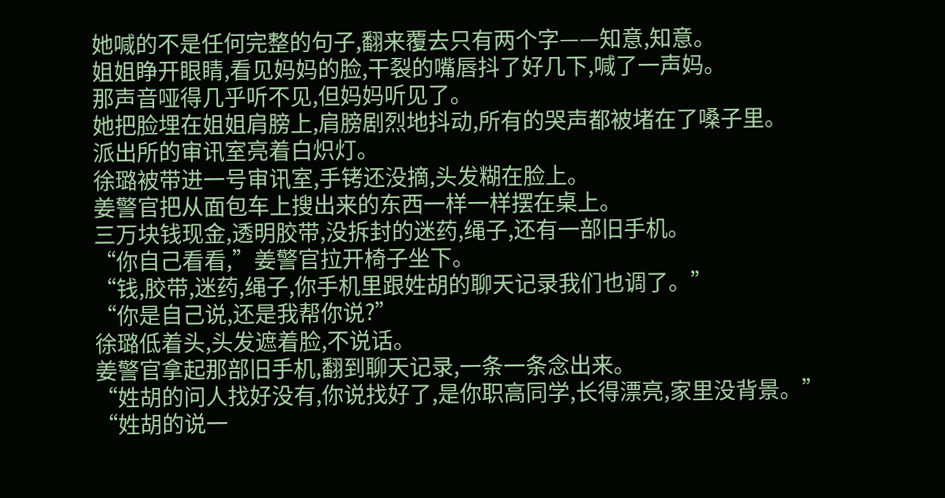她喊的不是任何完整的句子,翻来覆去只有两个字——知意,知意。
姐姐睁开眼睛,看见妈妈的脸,干裂的嘴唇抖了好几下,喊了一声妈。
那声音哑得几乎听不见,但妈妈听见了。
她把脸埋在姐姐肩膀上,肩膀剧烈地抖动,所有的哭声都被堵在了嗓子里。
派出所的审讯室亮着白炽灯。
徐璐被带进一号审讯室,手铐还没摘,头发糊在脸上。
姜警官把从面包车上搜出来的东西一样一样摆在桌上。
三万块钱现金,透明胶带,没拆封的迷药,绳子,还有一部旧手机。
“你自己看看,”姜警官拉开椅子坐下。
“钱,胶带,迷药,绳子,你手机里跟姓胡的聊天记录我们也调了。”
“你是自己说,还是我帮你说?”
徐璐低着头,头发遮着脸,不说话。
姜警官拿起那部旧手机,翻到聊天记录,一条一条念出来。
“姓胡的问人找好没有,你说找好了,是你职高同学,长得漂亮,家里没背景。”
“姓胡的说一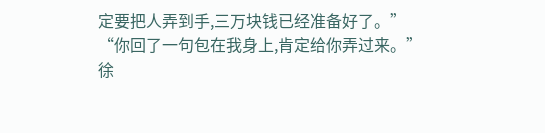定要把人弄到手,三万块钱已经准备好了。”
“你回了一句包在我身上,肯定给你弄过来。”
徐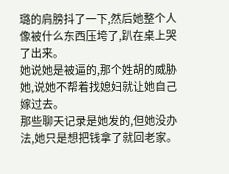璐的肩膀抖了一下,然后她整个人像被什么东西压垮了,趴在桌上哭了出来。
她说她是被逼的,那个姓胡的威胁她,说她不帮着找媳妇就让她自己嫁过去。
那些聊天记录是她发的,但她没办法,她只是想把钱拿了就回老家。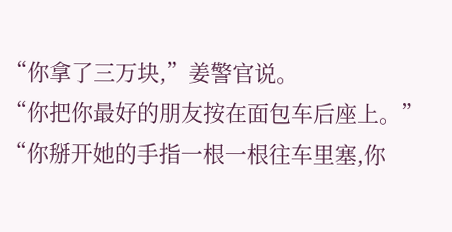“你拿了三万块,”姜警官说。
“你把你最好的朋友按在面包车后座上。”
“你掰开她的手指一根一根往车里塞,你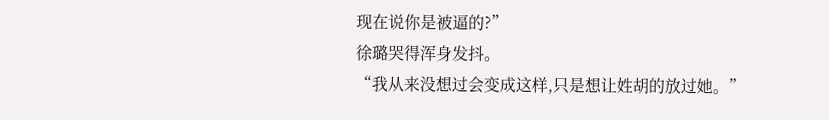现在说你是被逼的?”
徐璐哭得浑身发抖。
“我从来没想过会变成这样,只是想让姓胡的放过她。”